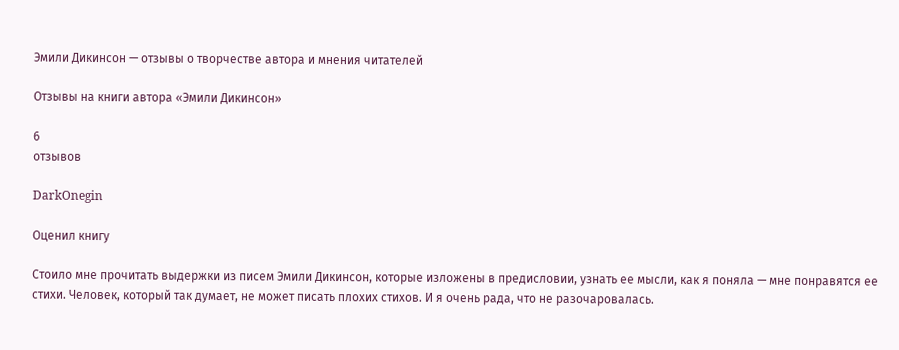Эмили Дикинсон — отзывы о творчестве автора и мнения читателей

Отзывы на книги автора «Эмили Дикинсон»

6
отзывов

DarkOnegin

Оценил книгу

Стоило мне прочитать выдержки из писем Эмили Дикинсон, которые изложены в предисловии, узнать ее мысли, как я поняла — мне понравятся ее стихи. Человек, который так думает, не может писать плохих стихов. И я очень рада, что не разочаровалась.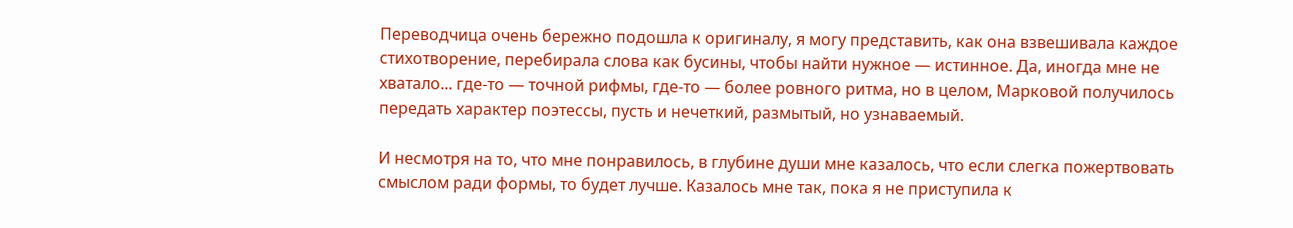Переводчица очень бережно подошла к оригиналу, я могу представить, как она взвешивала каждое стихотворение, перебирала слова как бусины, чтобы найти нужное — истинное. Да, иногда мне не хватало... где-то — точной рифмы, где-то — более ровного ритма, но в целом, Марковой получилось передать характер поэтессы, пусть и нечеткий, размытый, но узнаваемый.

И несмотря на то, что мне понравилось, в глубине души мне казалось, что если слегка пожертвовать смыслом ради формы, то будет лучше. Казалось мне так, пока я не приступила к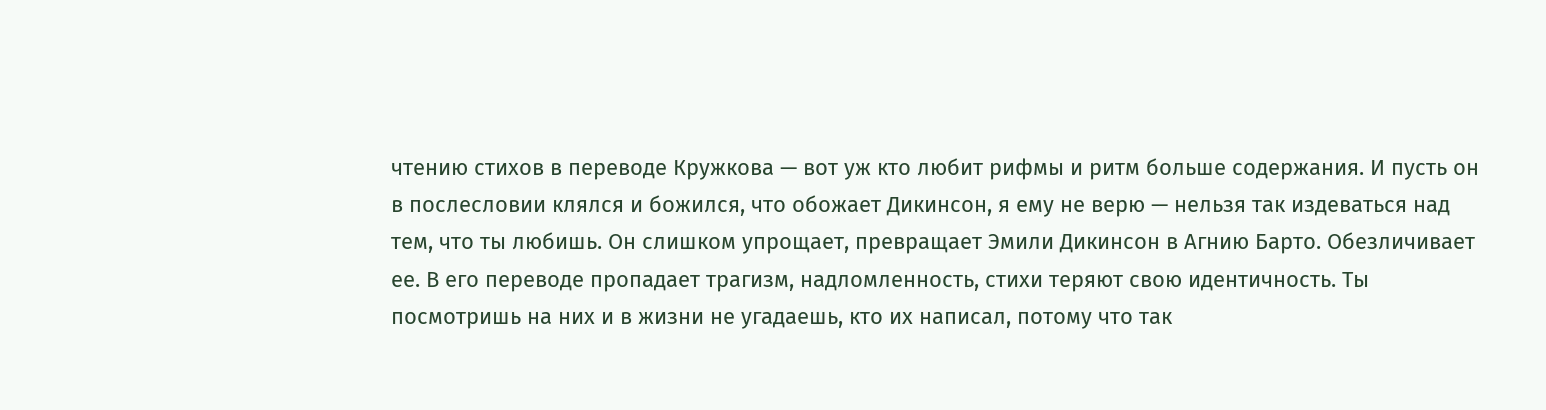чтению стихов в переводе Кружкова — вот уж кто любит рифмы и ритм больше содержания. И пусть он в послесловии клялся и божился, что обожает Дикинсон, я ему не верю — нельзя так издеваться над тем, что ты любишь. Он слишком упрощает, превращает Эмили Дикинсон в Агнию Барто. Обезличивает ее. В его переводе пропадает трагизм, надломленность, стихи теряют свою идентичность. Ты посмотришь на них и в жизни не угадаешь, кто их написал, потому что так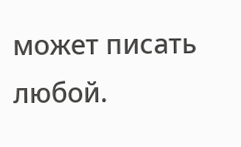может писать любой.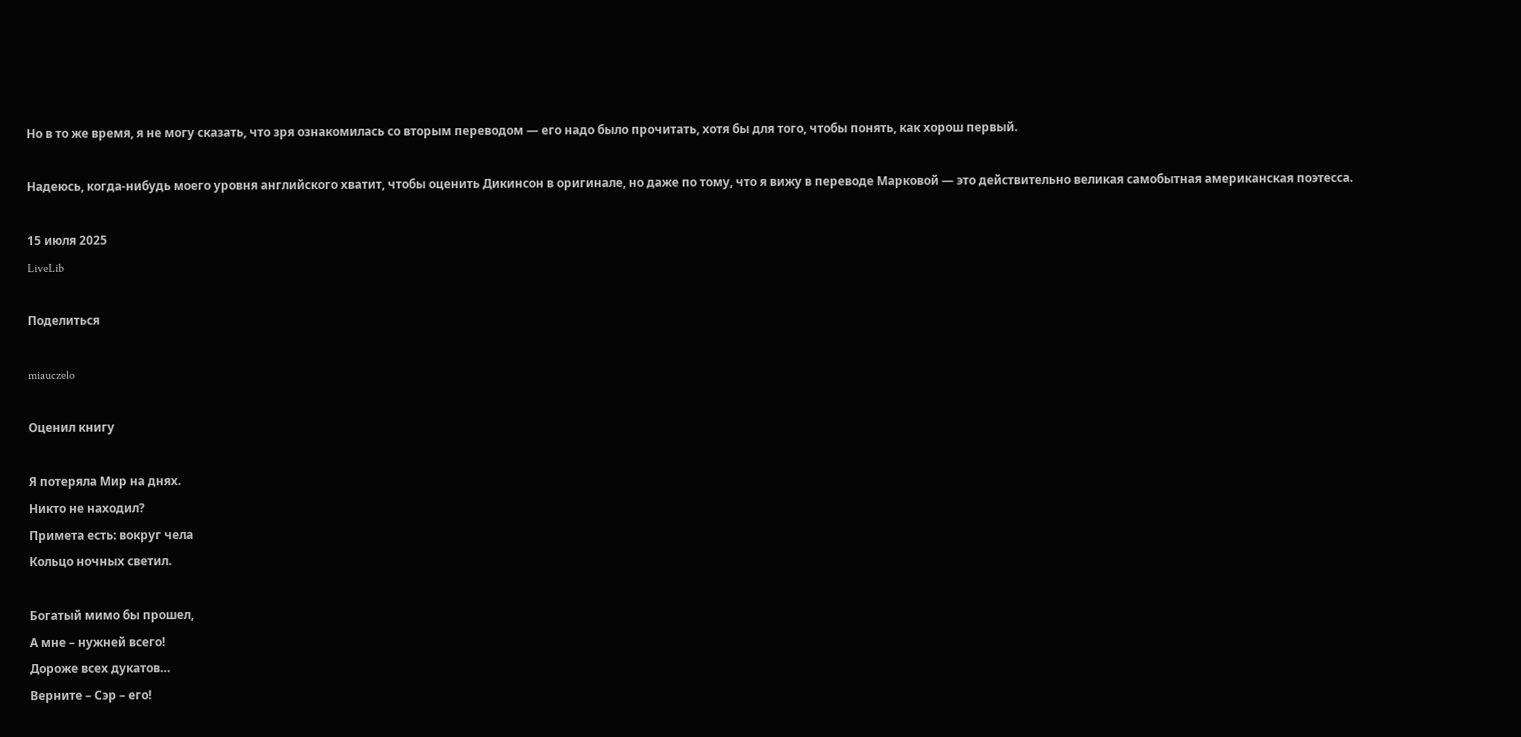Но в то же время, я не могу сказать, что зря ознакомилась со вторым переводом — его надо было прочитать, хотя бы для того, чтобы понять, как хорош первый.

Надеюсь, когда-нибудь моего уровня английского хватит, чтобы оценить Дикинсон в оригинале, но даже по тому, что я вижу в переводе Марковой — это действительно великая самобытная американская поэтесса.

15 июля 2025
LiveLib

Поделиться

miauczelo

Оценил книгу

Я потеряла Мир на днях.
Никто не находил?
Примета есть: вокруг чела
Кольцо ночных светил.

Богатый мимо бы прошел,
А мне – нужней всего!
Дороже всех дукатов…
Верните – Сэр – его!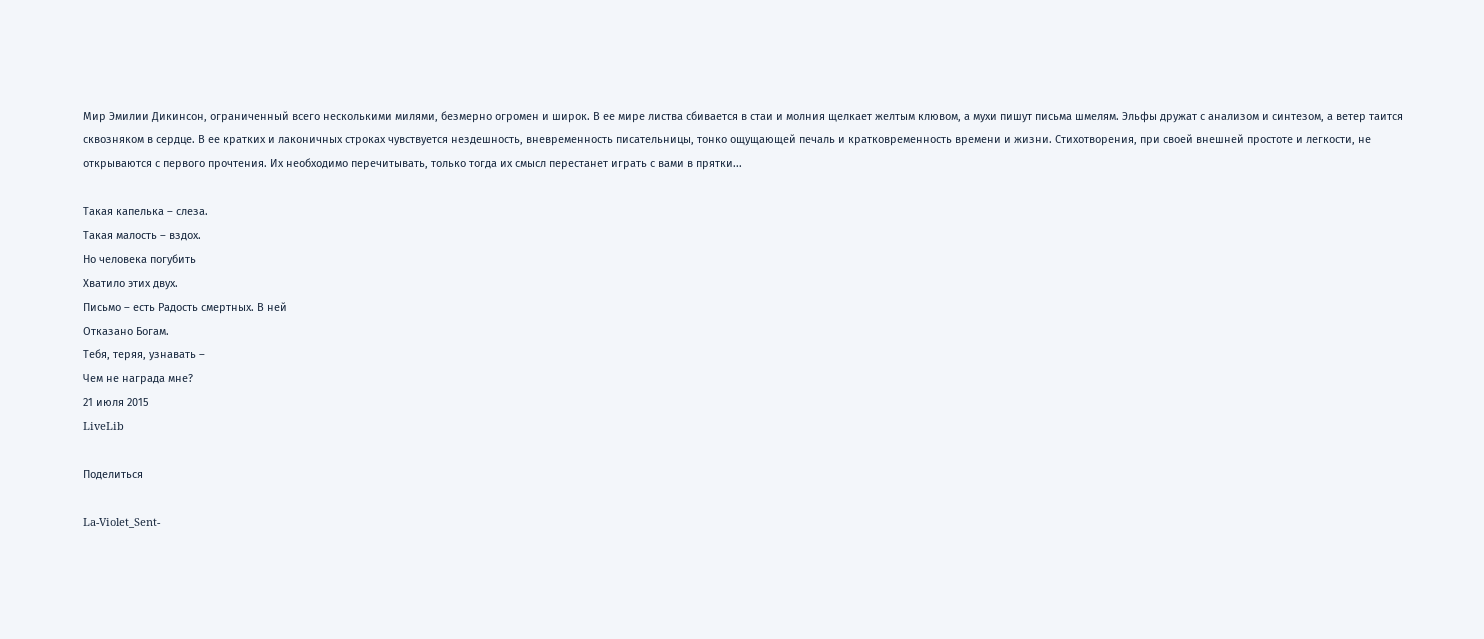Мир Эмилии Дикинсон, ограниченный всего несколькими милями, безмерно огромен и широк. В ее мире листва сбивается в стаи и молния щелкает желтым клювом, а мухи пишут письма шмелям. Эльфы дружат с анализом и синтезом, а ветер таится сквозняком в сердце. В ее кратких и лаконичных строках чувствуется нездешность, вневременность писательницы, тонко ощущающей печаль и кратковременность времени и жизни. Стихотворения, при своей внешней простоте и легкости, не открываются с первого прочтения. Их необходимо перечитывать, только тогда их смысл перестанет играть с вами в прятки...

Такая капелька – слеза.
Такая малость – вздох.
Но человека погубить
Хватило этих двух.
Письмо – есть Радость смертных. В ней
Отказано Богам.
Тебя, теряя, узнавать –
Чем не награда мне?
21 июля 2015
LiveLib

Поделиться

La-Violet_Sent-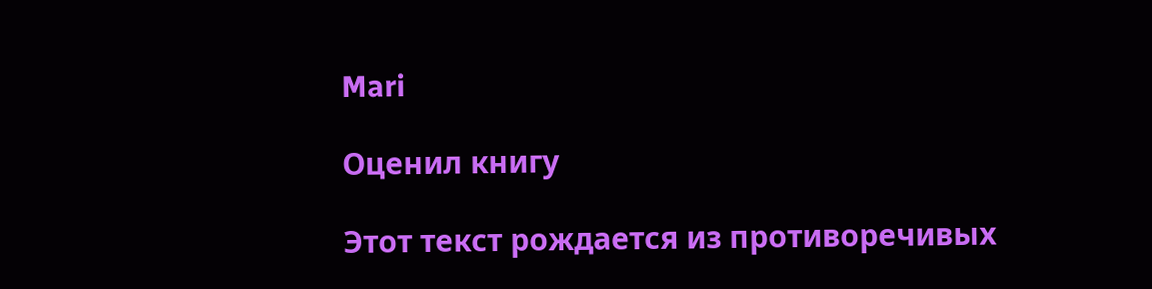Mari

Оценил книгу

Этот текст рождается из противоречивых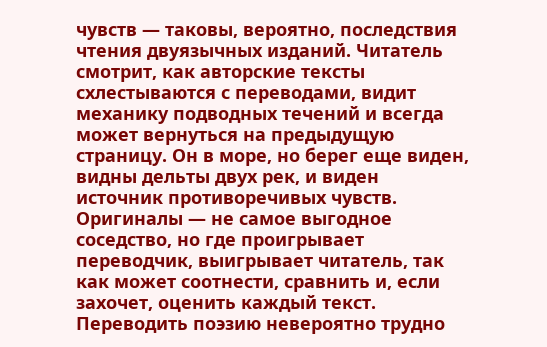чувств — таковы, вероятно, последствия чтения двуязычных изданий. Читатель смотрит, как авторские тексты схлестываются с переводами, видит механику подводных течений и всегда может вернуться на предыдущую страницу. Он в море, но берег еще виден, видны дельты двух рек, и виден источник противоречивых чувств.
Оригиналы — не самое выгодное соседство, но где проигрывает переводчик, выигрывает читатель, так как может соотнести, сравнить и, если захочет, оценить каждый текст. Переводить поэзию невероятно трудно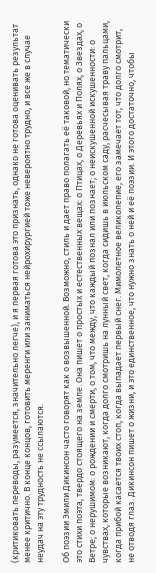(критиковать переводы, разумеется, значительно легче), и я первая готова это признать, однако не готова оценивать результат менее критично. В конце концов, готовить меренги или заниматься нейрохирургией тоже невероятно трудно, и все же в случае неудач на эту трудность не ссылаются.

Об поэзии Эмили Дикинсон часто говорят как о возвышенной. Возможно, стиль и дает право полагать её таковой, но тематически это стихи поэта, твердо стоящего на земле. Она пишет о простых и естественных вещах: о Птицах, о Деревьях и Полях, о Звездах, о Ветре; о нерушимом: о рождении и смерти, о том, что между, что каждый познал или познает; о неискушенной искушенности: о чувствах, которые возникают, когда долго смотришь на лунный свет, когда сидишь в июльском саду, расчесывая траву пальцами, когда прибой касается твоих стоп, когда выпадает первый снег. Мимолетное великолепие, его замечает тот, что долго смотрит, не отводя глаз. Дикинсон пишет о жизни, и это единственное, что нужно знать о ней и её поэзии. И этого достаточно, чтобы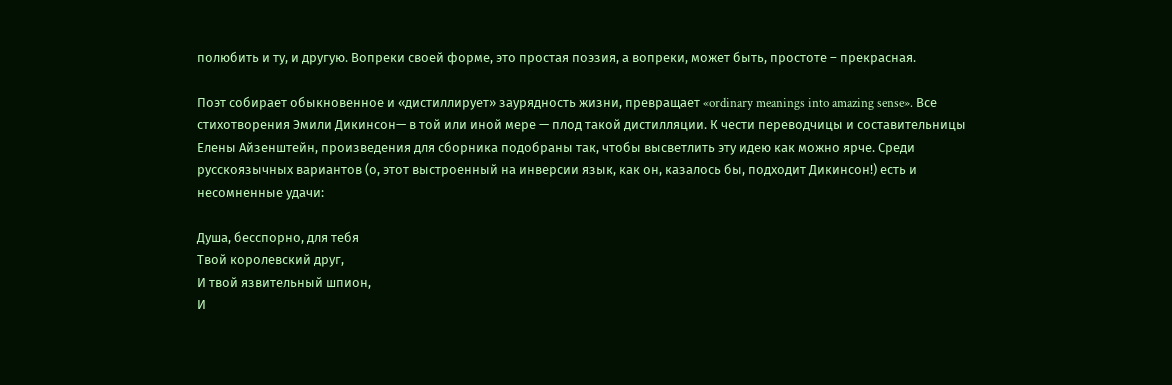полюбить и ту, и другую. Вопреки своей форме, это простая поэзия, а вопреки, может быть, простоте – прекрасная.

Поэт собирает обыкновенное и «дистиллирует» заурядность жизни, превращает «ordinary meanings into amazing sense». Все стихотворения Эмили Дикинсон— в той или иной мере — плод такой дистилляции. К чести переводчицы и составительницы Елены Айзенштейн, произведения для сборника подобраны так, чтобы высветлить эту идею как можно ярче. Среди русскоязычных вариантов (о, этот выстроенный на инверсии язык, как он, казалось бы, подходит Дикинсон!) есть и несомненные удачи:

Душа, бесспорно, для тебя
Твой королевский друг,
И твой язвительный шпион,
И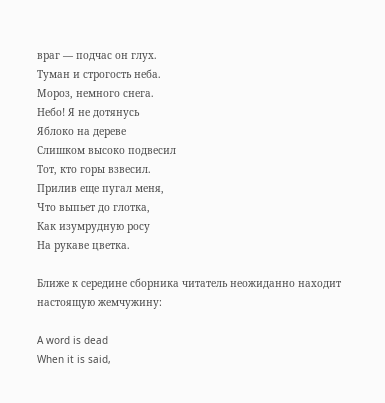враг — подчас он глух.
Туман и строгость неба.
Мороз, немного снега.
Небо! Я не дотянусь
Яблоко на дереве
Слишком высоко подвесил
Тот, кто горы взвесил.
Прилив еще пугал меня,
Что выпьет до глотка,
Как изумрудную росу
На рукаве цветка.

Ближе к середине сборника читатель неожиданно находит настоящую жемчужину:

A word is dead
When it is said,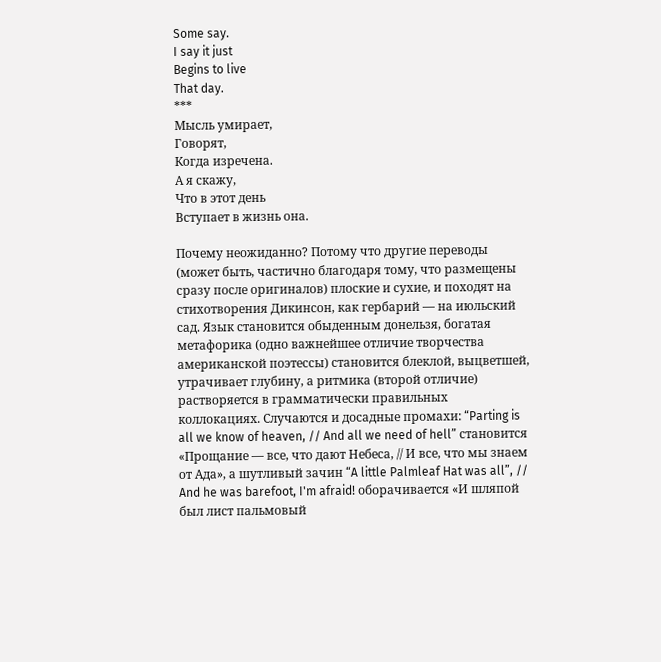Some say.
I say it just
Begins to live
That day.
***
Мысль умирает,
Говорят,
Когда изречена.
А я скажу,
Что в этот день
Вступает в жизнь она.

Почему неожиданно? Потому что другие переводы (может быть, частично благодаря тому, что размещены сразу после оригиналов) плоские и сухие, и походят на стихотворения Дикинсон, как гербарий — на июльский сад. Язык становится обыденным донельзя, богатая метафорика (одно важнейшее отличие творчества американской поэтессы) становится блеклой, выцветшей, утрачивает глубину, а ритмика (второй отличие) растворяется в грамматически правильных коллокациях. Случаются и досадные промахи: “Parting is all we know of heaven, // And all we need of hell” становится «Прощание — все, что дают Небеса, // И все, что мы знаем от Ада», а шутливый зачин “A little Palmleaf Hat was all”, // And he was barefoot, I'm afraid! оборачивается «И шляпой был лист пальмовый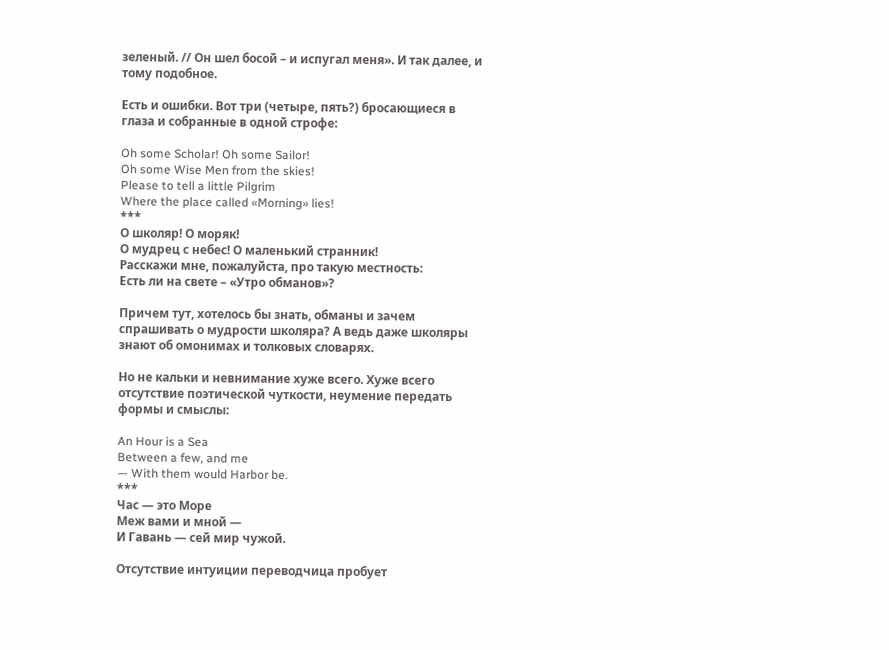зеленый. // Он шел босой – и испугал меня». И так далее, и тому подобное.

Есть и ошибки. Вот три (четыре, пять?) бросающиеся в глаза и собранные в одной строфе:

Oh some Scholar! Oh some Sailor!
Oh some Wise Men from the skies!
Please to tell a little Pilgrim
Where the place called «Morning» lies!
***
О школяр! О моряк!
О мудрец с небес! О маленький странник!
Расскажи мне, пожалуйста, про такую местность:
Есть ли на свете – «Утро обманов»?

Причем тут, хотелось бы знать, обманы и зачем спрашивать о мудрости школяра? А ведь даже школяры знают об омонимах и толковых словарях.

Но не кальки и невнимание хуже всего. Хуже всего отсутствие поэтической чуткости, неумение передать формы и смыслы:

An Hour is a Sea
Between a few, and me
— With them would Harbor be.
***
Час — это Море
Меж вами и мной —
И Гавань — сей мир чужой.

Отсутствие интуиции переводчица пробует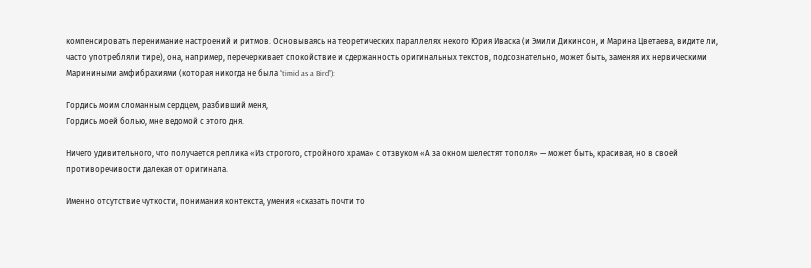компенсировать перенимание настроений и ритмов. Основываясь на теоретических параллелях некого Юрия Иваска (и Эмили Дикинсон, и Марина Цветаева, видите ли, часто употребляли тире), она, например, перечеркивает спокойствие и сдержанность оригинальных текстов, подсознательно, может быть, заменяя их нервическими Мариниными амфибрахиями (которая никогда не была “timid as a Bird”):

Гордись моим сломанным сердцем, разбивший меня,
Гордись моей болью, мне ведомой с этого дня.

Ничего удивительного, что получается реплика «Из строгого, стройного храма» с отзвуком «А за окном шелестят тополя» — может быть, красивая, но в своей противоречивости далекая от оригинала.

Именно отсутствие чуткости, понимания контекста, умения «сказать почти то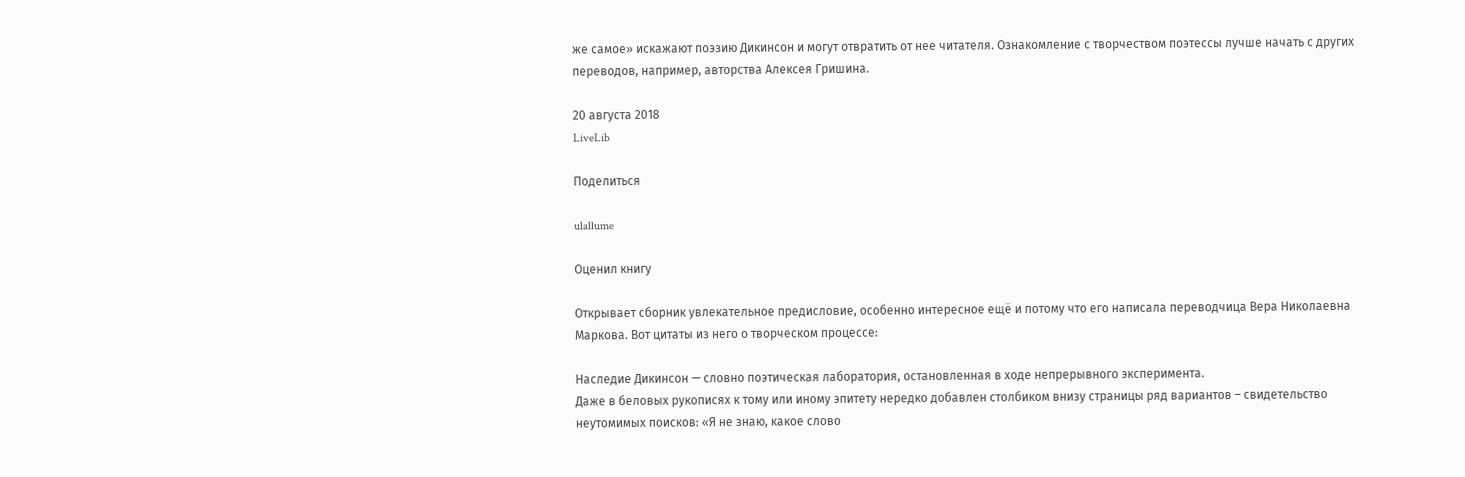же самое» искажают поэзию Дикинсон и могут отвратить от нее читателя. Ознакомление с творчеством поэтессы лучше начать с других переводов, например, авторства Алексея Гришина.

20 августа 2018
LiveLib

Поделиться

ulallume

Оценил книгу

Открывает сборник увлекательное предисловие, особенно интересное ещё и потому что его написала переводчица Вера Николаевна Маркова. Вот цитаты из него о творческом процессе:

Наследие Дикинсон — словно поэтическая лаборатория, остановленная в ходе непрерывного эксперимента.
Даже в беловых рукописях к тому или иному эпитету нередко добавлен столбиком внизу страницы ряд вариантов – свидетельство неутомимых поисков: «Я не знаю, какое слово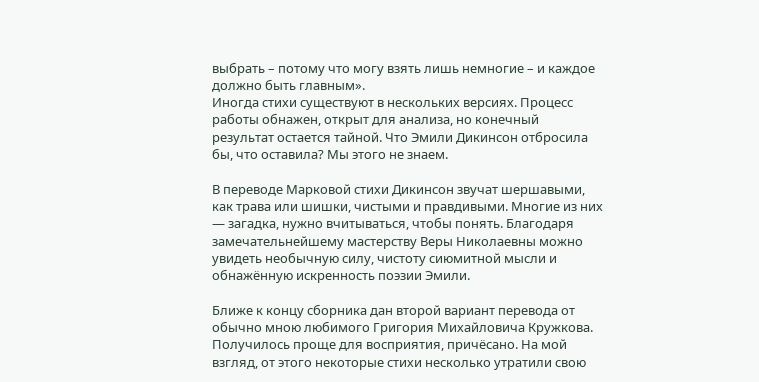выбрать – потому что могу взять лишь немногие – и каждое должно быть главным».
Иногда стихи существуют в нескольких версиях. Процесс работы обнажен, открыт для анализа, но конечный результат остается тайной. Что Эмили Дикинсон отбросила бы, что оставила? Мы этого не знаем.

В переводе Марковой стихи Дикинсон звучат шершавыми, как трава или шишки, чистыми и правдивыми. Многие из них — загадка, нужно вчитываться, чтобы понять. Благодаря замечательнейшему мастерству Веры Николаевны можно увидеть необычную силу, чистоту сиюмитной мысли и обнажённую искренность поэзии Эмили.

Ближе к концу сборника дан второй вариант перевода от обычно мною любимого Григория Михайловича Кружкова. Получилось проще для восприятия, причёсано. На мой взгляд, от этого некоторые стихи несколько утратили свою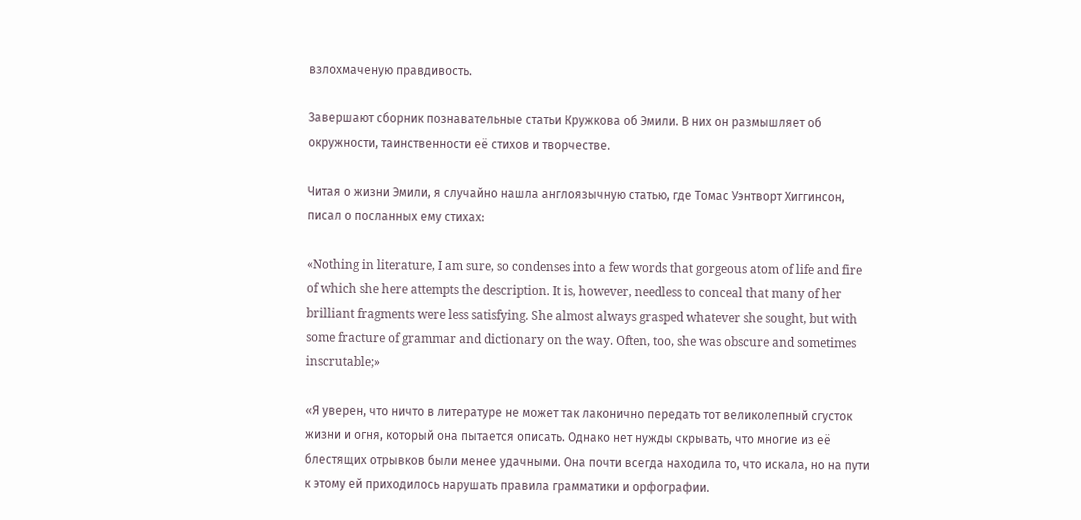взлохмаченую правдивость.

Завершают сборник познавательные статьи Кружкова об Эмили. В них он размышляет об окружности, таинственности её стихов и творчестве.

Читая о жизни Эмили, я случайно нашла англоязычную статью, где Томас Уэнтворт Хиггинсон, писал о посланных ему стихах:

«Nothing in literature, I am sure, so condenses into a few words that gorgeous atom of life and fire of which she here attempts the description. It is, however, needless to conceal that many of her brilliant fragments were less satisfying. She almost always grasped whatever she sought, but with some fracture of grammar and dictionary on the way. Often, too, she was obscure and sometimes inscrutable;»

«Я уверен, что ничто в литературе не может так лаконично передать тот великолепный сгусток жизни и огня, который она пытается описать. Однако нет нужды скрывать, что многие из её блестящих отрывков были менее удачными. Она почти всегда находила то, что искала, но на пути к этому ей приходилось нарушать правила грамматики и орфографии.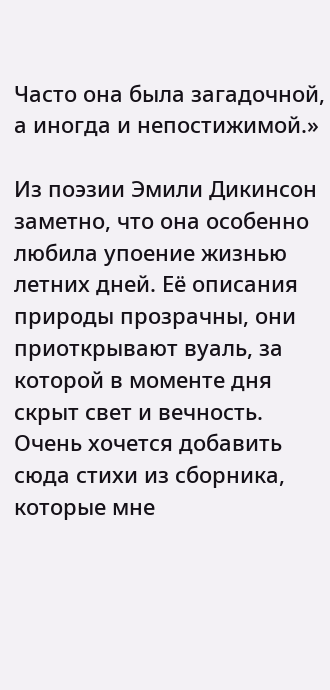Часто она была загадочной, а иногда и непостижимой.»

Из поэзии Эмили Дикинсон заметно, что она особенно любила упоение жизнью летних дней. Её описания природы прозрачны, они приоткрывают вуаль, за которой в моменте дня скрыт свет и вечность. Очень хочется добавить сюда стихи из сборника, которые мне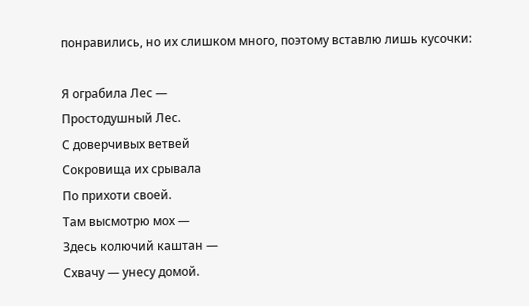понравились, но их слишком много, поэтому вставлю лишь кусочки:

Я ограбила Лес —
Простодушный Лес.
С доверчивых ветвей
Сокровища их срывала
По прихоти своей.
Там высмотрю мох —
Здесь колючий каштан —
Схвачу — унесу домой.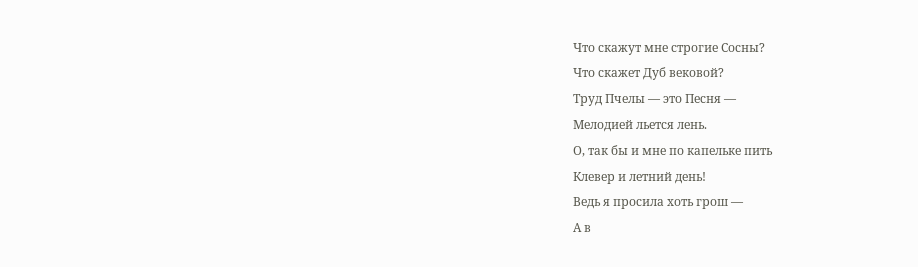Что скажут мне строгие Сосны?
Что скажет Дуб вековой?
Труд Пчелы — это Песня —
Мелодией льется лень.
О, так бы и мне по капельке пить
Клевер и летний день!
Ведь я просила хоть грош —
А в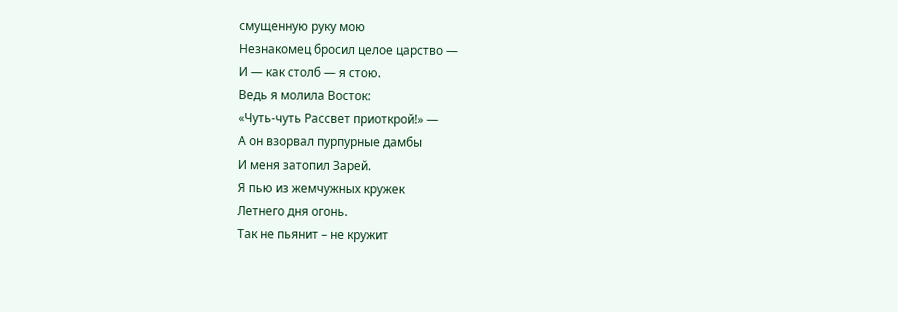смущенную руку мою
Незнакомец бросил целое царство —
И — как столб — я стою.
Ведь я молила Восток:
«Чуть-чуть Рассвет приоткрой!» —
А он взорвал пурпурные дамбы
И меня затопил Зарей.
Я пью из жемчужных кружек
Летнего дня огонь.
Так не пьянит – не кружит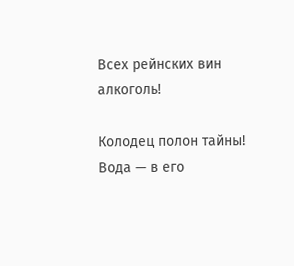Всех рейнских вин алкоголь!

Колодец полон тайны!
Вода — в его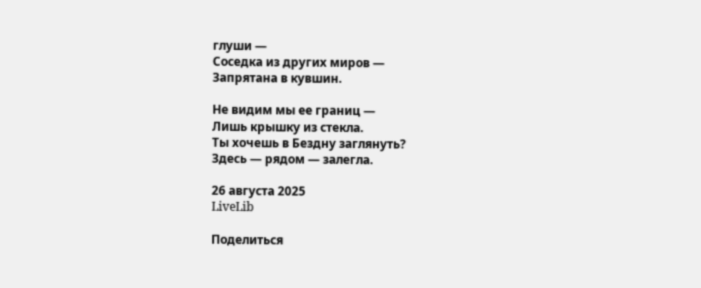глуши —
Соседка из других миров —
Запрятана в кувшин.

Не видим мы ее границ —
Лишь крышку из стекла.
Ты хочешь в Бездну заглянуть?
Здесь — рядом — залегла.

26 августа 2025
LiveLib

Поделиться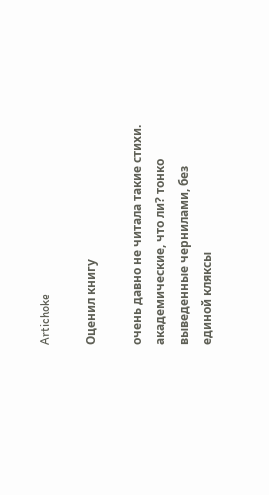Artichoke

Оценил книгу

очень давно не читала такие стихи. академические, что ли? тонко выведенные чернилами, без единой кляксы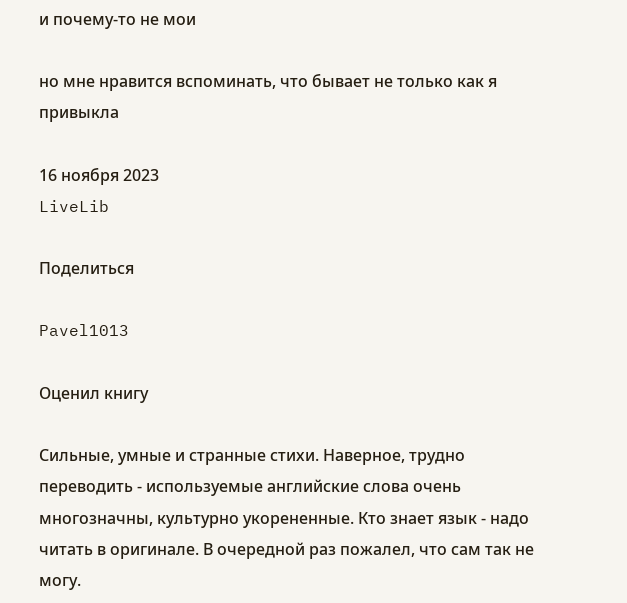и почему-то не мои

но мне нравится вспоминать, что бывает не только как я привыкла

16 ноября 2023
LiveLib

Поделиться

Pavel1013

Оценил книгу

Сильные, умные и странные стихи. Наверное, трудно переводить - используемые английские слова очень многозначны, культурно укорененные. Кто знает язык - надо читать в оригинале. В очередной раз пожалел, что сам так не могу.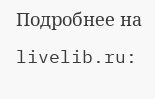Подробнее на livelib.ru: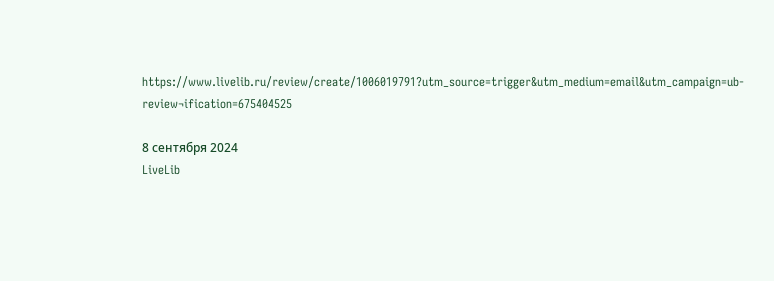https://www.livelib.ru/review/create/1006019791?utm_source=trigger&utm_medium=email&utm_campaign=ub-review¬ification=675404525

8 сентября 2024
LiveLib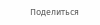Поделиться